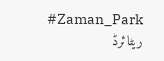#Zaman_Park
ریٹائرڈ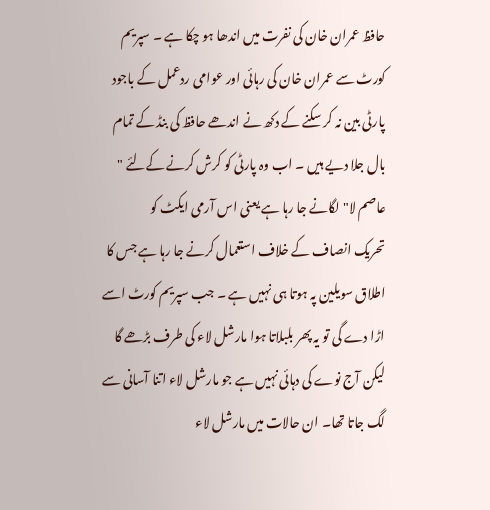حافظ عمران خان کی نفرت میں اندھا ہو چکا ہے ۔ سپریم کورٹ سے عمران خان کی رہائی اور عوامی ردعمل کے باجود پارٹی بین نہ کر سکنے کے دکھ نے اندھے حافظ کی بنڈ کے تمام بال جلا دیے ہیں ۔ اب وہ پارٹی کو کرش کرنے کےلئے " عاصم لا" لگانے جا رہا ہے یعنی اس آرمی ایکٹ کو
تحریک انصاف کے خلاف استعمال کرنے جا رہا ہے جس کا اطلاق سویلین پہ ہوتا ہی نہیں ہے ۔ جب سپریم کورٹ اسے اڑا دے گی تو یہ پھر بلبلاتا ہوا مارشل لاء کی طرف بڑھے گا لیکن آج نوے کی دہائی نہیں ہے جو مارشل لاء اتنا آسانی سے لگ جاتا تھا۔ ان حالات میں مارشل لاء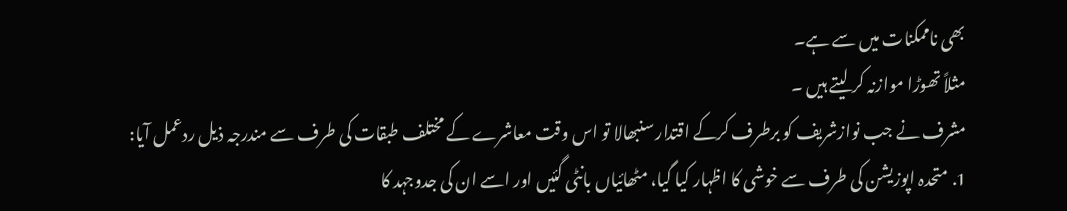بھی ناممکنات میں سے ہے۔
مثلاً تھوڑا موازنہ کر لیتے ہیں ۔
مشرف نے جب نوازشریف کو برطرف کرکے اقتدار سنبھالا تو اس وقت معاشرے کے مختلف طبقات کی طرف سے مندرجہ ذیل ردعمل آیا:
1. متحدہ اپوزیشن کی طرف سے خوشی کا اظہار کیا گیا، مٹھائیاں بانٹی گئیں اور اسے ان کی جدوجہد کا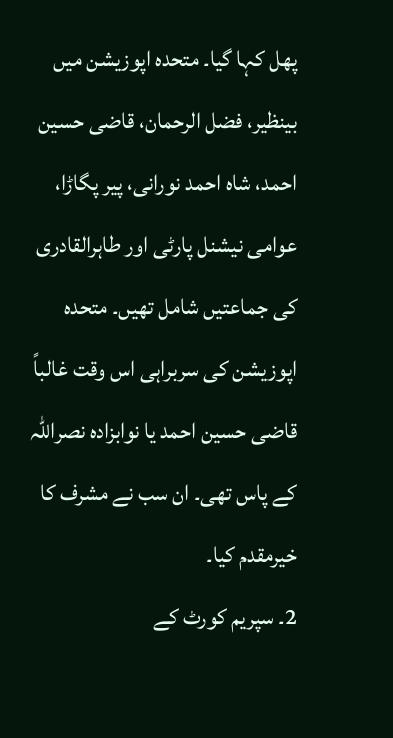پھل کہا گیا۔ متحدہ اپوزیشن میں
بینظیر، فضل الرحمان، قاضی حسین احمد، شاہ احمد نورانی، پیر پگاڑا، عوامی نیشنل پارٹی اور طاہرالقادری کی جماعتیں شامل تھیں۔ متحدہ اپوزیشن کی سربراہی اس وقت غالباً قاضی حسین احمد یا نوابزادہ نصراللہ کے پاس تھی۔ ان سب نے مشرف کا خیرمقدم کیا۔
2۔ سپریم کورٹ کے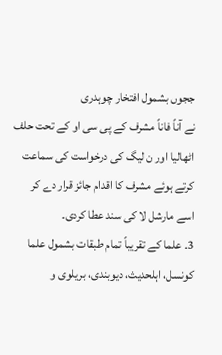ججوں بشمول افتخار چوہدری
نے آناً فاناً مشرف کے پی سی او کے تحت حلف اٹھالیا اور ن لیگ کی درخواست کی سماعت کرتے ہوئے مشرف کا اقدام جائز قرار دے کر اسے مارشل لا کی سند عطا کردی۔
3۔ علما کے تقریباً تمام طبقات بشمول علما کونسل، اہلحدیث، دیوبندی، بریلوی و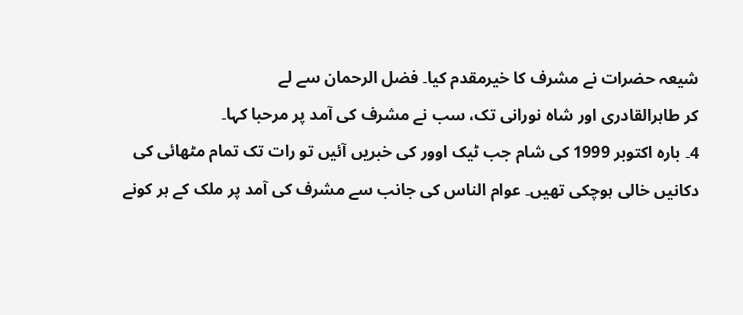شیعہ حضرات نے مشرف کا خیرمقدم کیا۔ فضل الرحمان سے لے
کر طاہرالقادری اور شاہ نورانی تک، سب نے مشرف کی آمد پر مرحبا کہا۔
4۔ بارہ اکتوبر 1999 کی شام جب ٹیک اوور کی خبریں آئیں تو رات تک تمام مٹھائی کی دکانیں خالی ہوچکی تھیں۔ عوام الناس کی جانب سے مشرف کی آمد پر ملک کے ہر کونے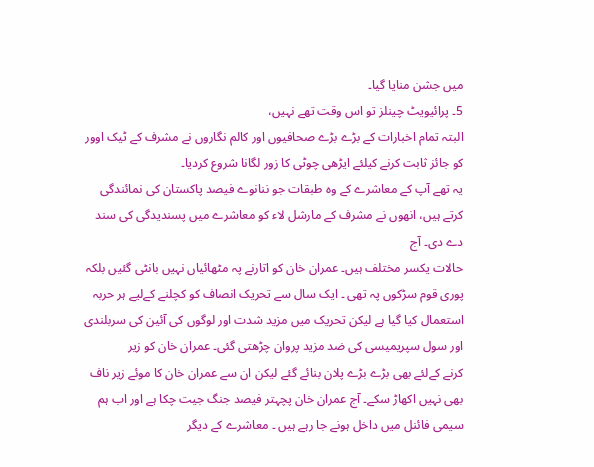میں جشن منایا گیا۔
5۔ پرائیویٹ چینلز تو اس وقت تھے نہیں،
البتہ تمام اخبارات کے بڑے بڑے صحافیوں اور کالم نگاروں نے مشرف کے ٹیک اوور کو جائز ثابت کرنے کیلئے ایڑھی چوٹی کا زور لگانا شروع کردیا۔
یہ تھے آپ کے معاشرے کے وہ طبقات جو ننانوے فیصد پاکستان کی نمائندگی کرتے ہیں، انھوں نے مشرف کے مارشل لاء کو معاشرے میں پسندیدگی کی سند دے دی۔ آج
حالات یکسر مختلف ہیں۔ عمران خان کو اتارنے پہ مٹھائیاں نہیں بانٹی گئیں بلکہ پوری قوم سڑکوں پہ تھی ۔ ایک سال سے تحریک انصاف کو کچلنے کےلیے ہر حربہ استعمال کیا گیا ہے لیکن تحریک میں مزید شدت اور لوگوں کی آئین کی سربلندی اور سول سپریمیسی کی ضد مزید پروان چڑھتی گئی۔ عمران خان کو زیر
کرنے کےلئے بھی بڑے بڑے پلان بنائے گئے لیکن ان سے عمران خان کا موئے زیر ناف بھی نہیں اکھاڑ سکے۔ آج عمران خان پچہتر فیصد جنگ جیت چکا ہے اور اب ہم سیمی فائنل میں داخل ہونے جا رہے ہیں ۔ معاشرے کے دیگر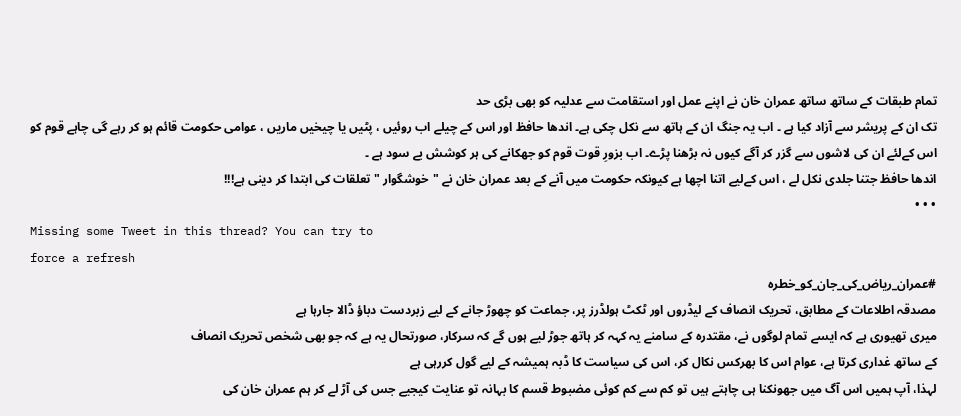تمام طبقات کے ساتھ ساتھ عمران خان نے اپنے عمل اور استقامت سے عدلیہ کو بھی بڑی حد
تک ان کے پریشر سے آزاد کیا ہے ۔ اب یہ جنگ ان کے ہاتھ سے نکل چکی ہے۔ اندھا حافظ اور اس کے چیلے اب روئیں ، پٹیں یا چیخیں ماریں ، عوامی حکومت قائم ہو کر رہے گی چاہے قوم کو اس کےلئے ان کی لاشوں سے گزر کر آگے کیوں نہ بڑھنا پڑے۔ اب بزورِ قوت قوم کو جھکانے کی ہر کوشش بے سود ہے ۔
اندھا حافظ جتنا جلدی نکل لے ، اس کےلیے اتنا اچھا ہے کیونکہ حکومت میں آنے کے بعد عمران خان نے "خوشگوار " تعلقات کی ابتدا کر دینی ہے!!!
• • •
Missing some Tweet in this thread? You can try to
force a refresh
#عمران_ریاض_کی_جان_کو_خطرہ
مصدقہ اطلاعات کے مطابق، تحریک انصاف کے لیڈروں اور ٹکٹ ہولڈرز پر، جماعت کو چھوڑ جانے کے لیے زبردست دباؤ ڈالا جارہا ہے
میری تھیوری ہے کہ ایسے تمام لوگوں نے، مقتدرہ کے سامنے یہ کہہ کر ہاتھ جوڑ لیے ہوں گے کہ سرکار، صورتحال یہ ہے کہ جو بھی شخص تحریک انصاف
کے ساتھ غداری کرتا ہے، عوام اس کا بھرکس نکال کر، اس کی سیاست کا ڈبہ ہمیشہ کے لیے گول کررہی ہے
لہذا، آپ ہمیں اس آگ میں جھونکنا ہی چاہتے ہیں تو کم سے کم کوئی مضبوط قسم کا بہانہ تو عنایت کیجیے جس کی آڑ لے کر ہم عمران خان کی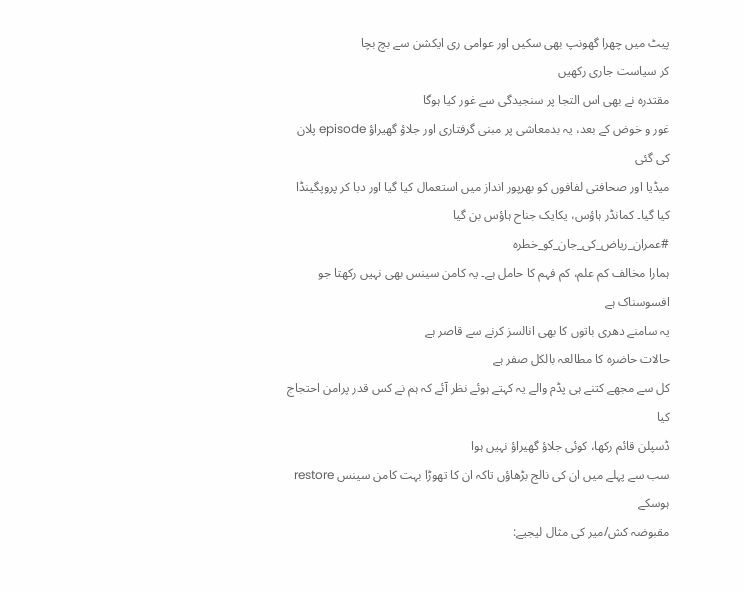پیٹ میں چھرا گھونپ بھی سکیں اور عوامی ری ایکشن سے بچ بچا
کر سیاست جاری رکھیں
مقتدرہ نے بھی اس التجا پر سنجیدگی سے غور کیا ہوگا
غور و خوض کے بعد، یہ بدمعاشی پر مبنی گرفتاری اور جلاؤ گھیراؤ episode پلان کی گئی
میڈیا اور صحافتی لفافوں کو بھرپور انداز میں استعمال کیا گیا اور دبا کر پروپگینڈا کیا گیا۔ کمانڈر ہاؤس، یکایک جناح ہاؤس بن گیا
#عمران_ریاض_کی_جان_کو_خطرہ
ہمارا مخالف کم علم، کم فہم کا حامل ہے۔ یہ کامن سینس بھی نہیں رکھتا جو افسوسناک ہے
یہ سامنے دھری باتوں کا بھی انالسز کرنے سے قاصر ہے
حالات حاضرہ کا مطالعہ بالکل صفر ہے
کل سے مجھے کتنے ہی پڈم والے یہ کہتے ہوئے نظر آئے کہ ہم نے کس قدر پرامن احتجاج کیا
ڈسپلن قائم رکھا، کوئی جلاؤ گھیراؤ نہیں ہوا
سب سے پہلے میں ان کی نالج بڑھاؤں تاکہ ان کا تھوڑا بہت کامن سینس restore ہوسکے
مقبوضہ کش/میر کی مثال لیجیے: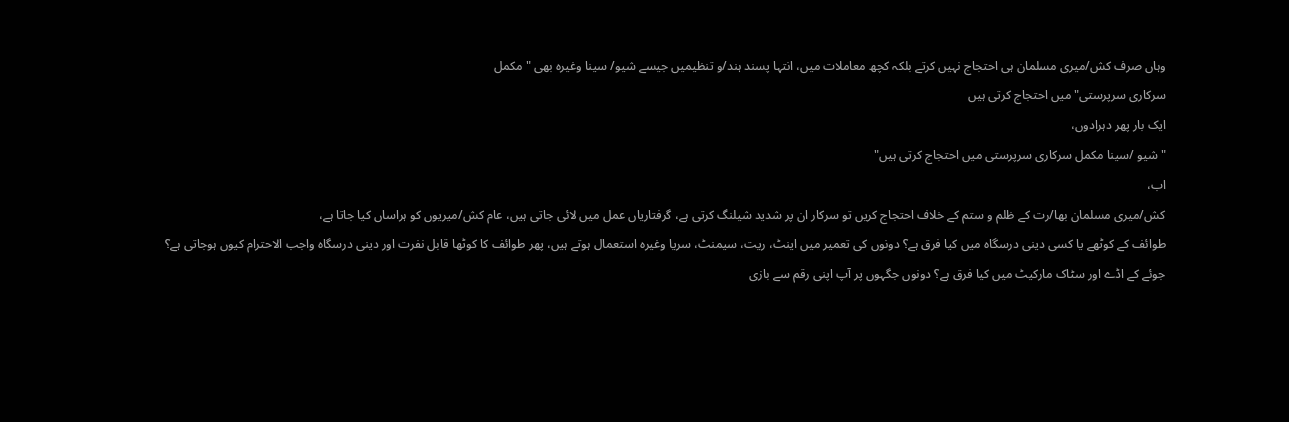وہاں صرف کش/میری مسلمان ہی احتجاج نہیں کرتے بلکہ کچھ معاملات میں، انتہا پسند ہند/و تنظیمیں جیسے شیو/ سینا وغیرہ بھی "مکمل
سرکاری سرپرستی" میں احتجاج کرتی ہیں
ایک بار پھر دہرادوں،
"شیو /سینا مکمل سرکاری سرپرستی میں احتجاج کرتی ہیں"
اب،
کش/میری مسلمان بھا/رت کے ظلم و ستم کے خلاف احتجاج کریں تو سرکار ان پر شدید شیلنگ کرتی ہے، گرفتاریاں عمل میں لائی جاتی ہیں، عام کش/میریوں کو ہراساں کیا جاتا ہے،
طوائف کے کوٹھے یا کسی دینی درسگاہ میں کیا فرق ہے؟ دونوں کی تعمیر میں اینٹ، ریت، سیمنٹ، سریا وغیرہ استعمال ہوتے ہیں، پھر طوائف کا کوٹھا قابل نفرت اور دینی درسگاہ واجب الاحترام کیوں ہوجاتی ہے؟
جوئے کے اڈے اور سٹاک مارکیٹ میں کیا فرق ہے؟ دونوں جگہوں پر آپ اپنی رقم سے بازی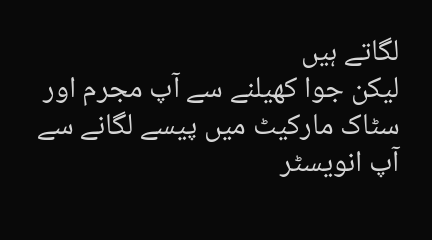لگاتے ہیں
لیکن جوا کھیلنے سے آپ مجرم اور سٹاک مارکیٹ میں پیسے لگانے سے آپ انویسٹر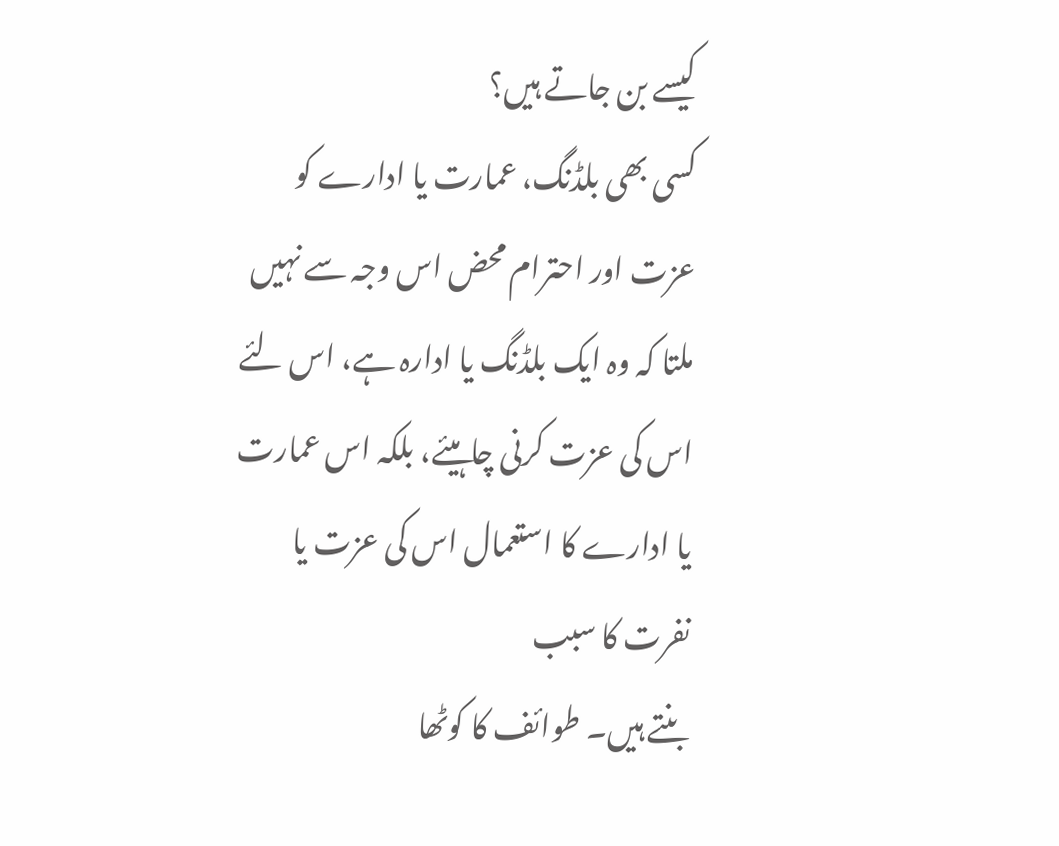کیسے بن جاتے ہیں؟
کسی بھی بلڈنگ، عمارت یا ادارے کو عزت اور احترام محض اس وجہ سے نہیں ملتا کہ وہ ایک بلڈنگ یا ادارہ ہے، اس لئے اس کی عزت کرنی چاہیئے، بلکہ اس عمارت یا ادارے کا استعمال اس کی عزت یا نفرت کا سبب
بنتے ہیں۔ طوائف کا کوٹھا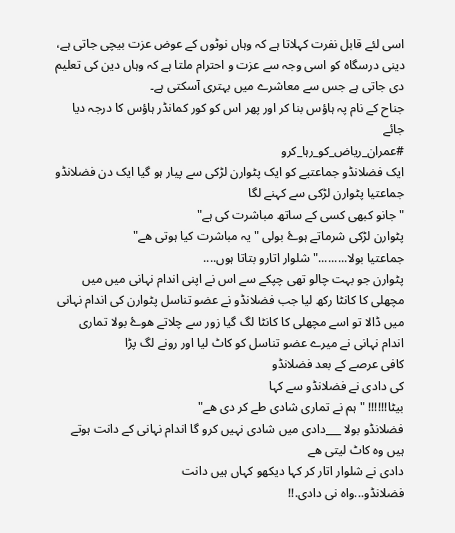اسی لئے قابل نفرت کہلاتا ہے کہ وہاں نوٹوں کے عوض عزت بیچی جاتی ہے، دینی درسگاہ کو اسی وجہ سے عزت و احترام ملتا ہے کہ وہاں دین کی تعلیم دی جاتی ہے جس سے معاشرے میں بہتری آسکتی ہے۔
جناح کے نام پہ ہاؤس بنا کر اور پھر اس کو کور کمانڈر ہاؤس کا درجہ دیا جائے
#عمران_ریاض_کو_رہا_کرو
ایک فضلانڈو جماعتیے کو ایک پٹوارن لڑکی سے پیار ہو گیا ایک دن فضلانڈو جماعتیا پٹوارن لڑکی سے کہنے لگا
" جانو کبھی کسی کے ساتھ مباشرت کی ہے"
پٹوارن لڑکی شرماتے ہوۓ بولی " یہ مباشرت کیا ہوتی ھے"
جماعتیا بولا........." شلوار اتارو بتاتا ہوں....
پٹوارن جو بہت چالو تھی چپکے سے اس نے اپنی اندام نہانی میں میں مچھلی کا کانٹا رکھ لیا جب فضلانڈو نے عضو تناسل پٹوارن کی اندام نہانی میں ڈالا تو اسے مچھلی کا کانٹا لگ گیا زور سے چلاتے ھوۓ بولا تماری اندام نہانی نے میرے عضو تناسل کو کاٹ لیا اور رونے لگ پڑا
کافی عرصے کے بعد فضلانڈو
کی دادی نے فضلانڈو سے کہا
بیٹا!!!!!! " ہم نے تماری شادی طے کر دی ھے"
فضلانڈو بولا ___دادی میں شادی نہیں کرو گا اندام نہانی کے دانت ہوتے ہیں وہ کاٹ لیتی ھے
دادی نے شلوار اتار کر کہا دیکھو کہاں ہیں دانت
فضلانڈو...واہ نی دادی.!!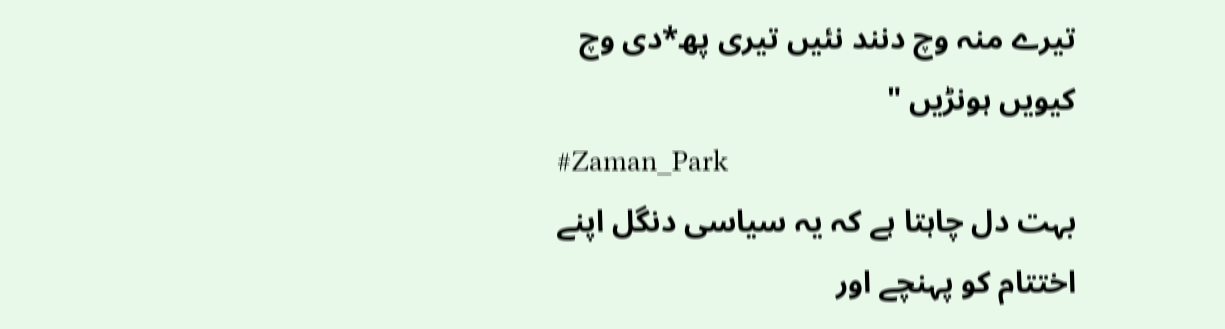تیرے منہ وچ دنند نئیں تیری پھ*دی وچ کیویں ہونڑیں "
#Zaman_Park
بہت دل چاہتا ہے کہ یہ سیاسی دنگل اپنے اختتام کو پہنچے اور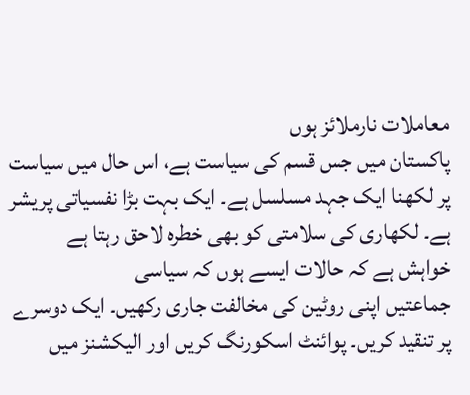معاملات نارملائز ہوں
پاکستان میں جس قسم کی سیاست ہے، اس حال میں سیاست پر لکھنا ایک جہد مسلسل ہے۔ ایک بہت بڑا نفسیاتی پریشر ہے۔ لکھاری کی سلامتی کو بھی خطرہ لاحق رہتا ہے
خواہش ہے کہ حالات ایسے ہوں کہ سیاسی
جماعتیں اپنی روٹین کی مخالفت جاری رکھیں۔ ایک دوسرے پر تنقید کریں۔ پوائنٹ اسکورنگ کریں اور الیکشنز میں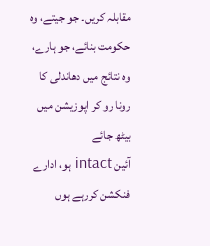مقابلہ کریں۔ جو جیتے، وہ حکومت بنائے، جو ہارے، وہ نتائج میں دھاندلی کا رونا رو کر اپوزیشن میں بیٹھ جائے
آئین intact ہو، ادارے فنکشن کررہے ہوں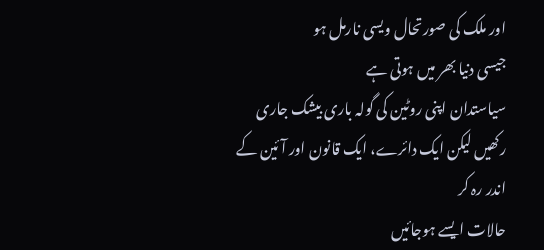اور ملک کی صورتحال ویسی نارمل ہو
جیسی دنیا بھر میں ہوتی ہے
سیاستدان اپنی روٹین کی گولہ باری بیشک جاری رکھیں لیکن ایک دائرے، ایک قانون اور آئین کے اندر رہ کر
حالات ایسے ہوجائیں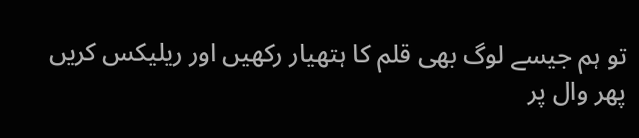تو ہم جیسے لوگ بھی قلم کا ہتھیار رکھیں اور ریلیکس کریں
پھر وال پر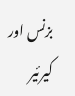بزنس اور کیرئیر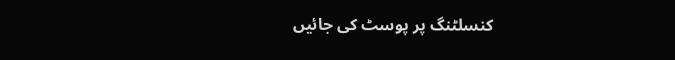کنسلٹنگ پر پوسٹ کی جائیں